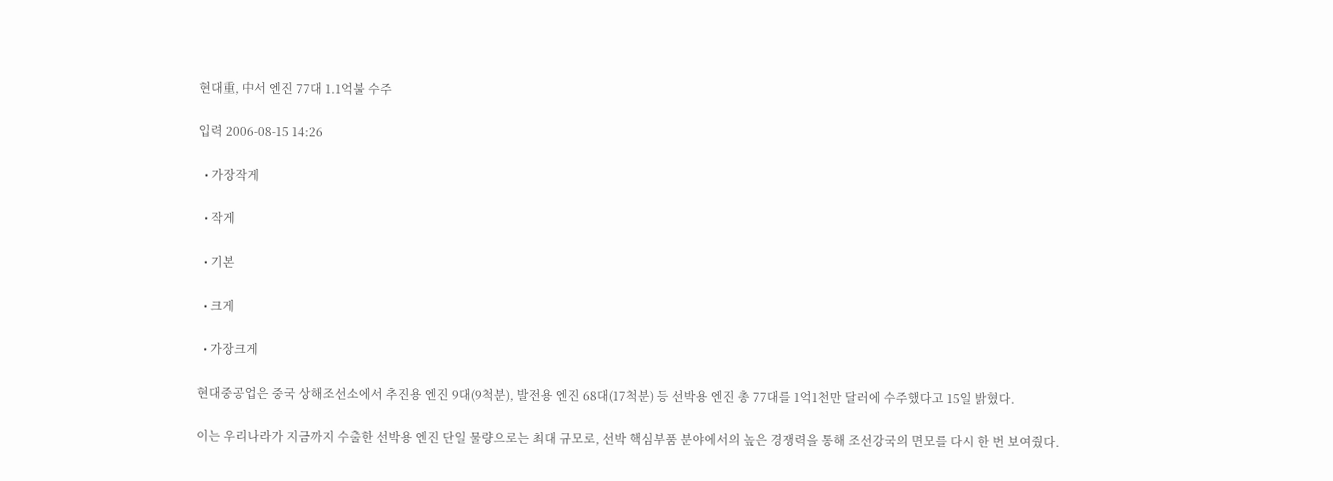현대重, 中서 엔진 77대 1.1억불 수주

입력 2006-08-15 14:26

  • 가장작게

  • 작게

  • 기본

  • 크게

  • 가장크게

현대중공업은 중국 상해조선소에서 추진용 엔진 9대(9척분), 발전용 엔진 68대(17척분) 등 선박용 엔진 총 77대를 1억1천만 달러에 수주했다고 15일 밝혔다.

이는 우리나라가 지금까지 수출한 선박용 엔진 단일 물량으로는 최대 규모로, 선박 핵심부품 분야에서의 높은 경쟁력을 통해 조선강국의 면모를 다시 한 번 보여줬다.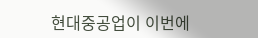현대중공업이 이번에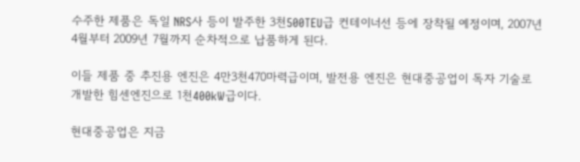수주한 제품은 독일 NRS사 등이 발주한 3천500TEU급 컨테이너선 등에 장착될 예정이며, 2007년 4월부터 2009년 7월까지 순차적으로 납품하게 된다.

이들 제품 중 추진용 엔진은 4만3천470마력급이며, 발전용 엔진은 현대중공업이 독자 기술로 개발한 힘센엔진으로 1천400kW급이다.

현대중공업은 지금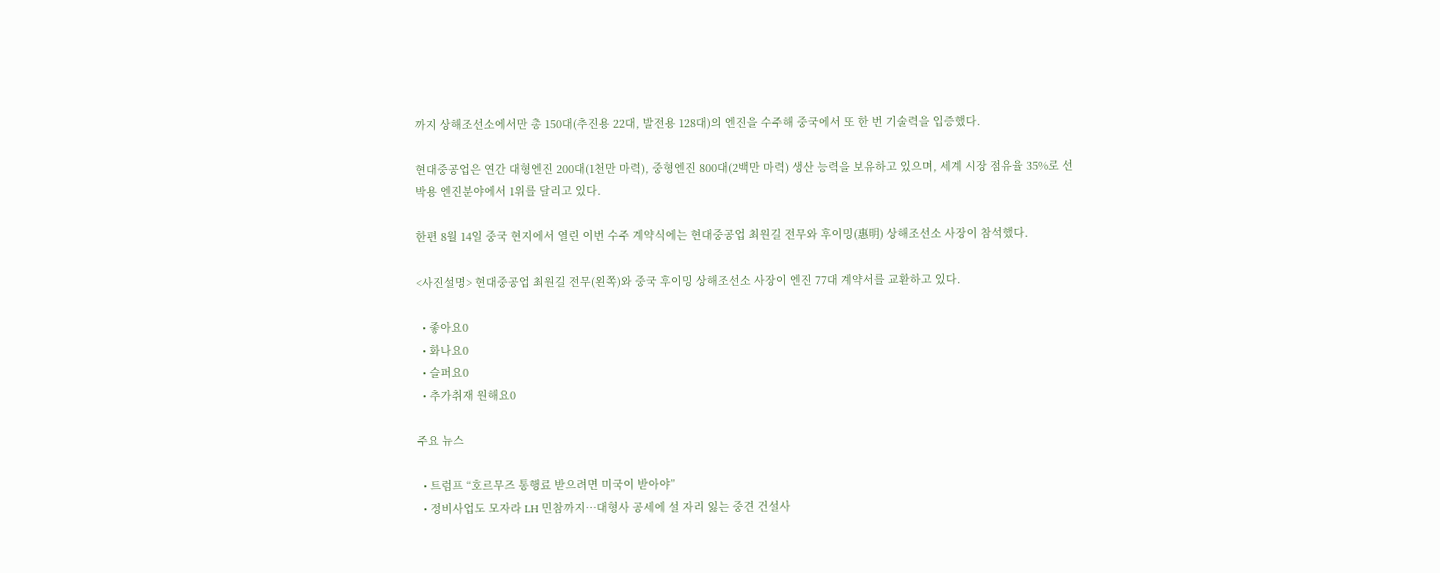까지 상해조선소에서만 총 150대(추진용 22대, 발전용 128대)의 엔진을 수주해 중국에서 또 한 번 기술력을 입증했다.

현대중공업은 연간 대형엔진 200대(1천만 마력), 중형엔진 800대(2백만 마력) 생산 능력을 보유하고 있으며, 세계 시장 점유율 35%로 선박용 엔진분야에서 1위를 달리고 있다.

한편 8월 14일 중국 현지에서 열린 이번 수주 계약식에는 현대중공업 최원길 전무와 후이밍(惠明) 상해조선소 사장이 참석했다.

<사진설명> 현대중공업 최원길 전무(왼쪽)와 중국 후이밍 상해조선소 사장이 엔진 77대 계약서를 교환하고 있다.

  • 좋아요0
  • 화나요0
  • 슬퍼요0
  • 추가취재 원해요0

주요 뉴스

  • 트럼프 “호르무즈 통행료 받으려면 미국이 받아야”
  • 정비사업도 모자라 LH 민참까지⋯대형사 공세에 설 자리 잃는 중견 건설사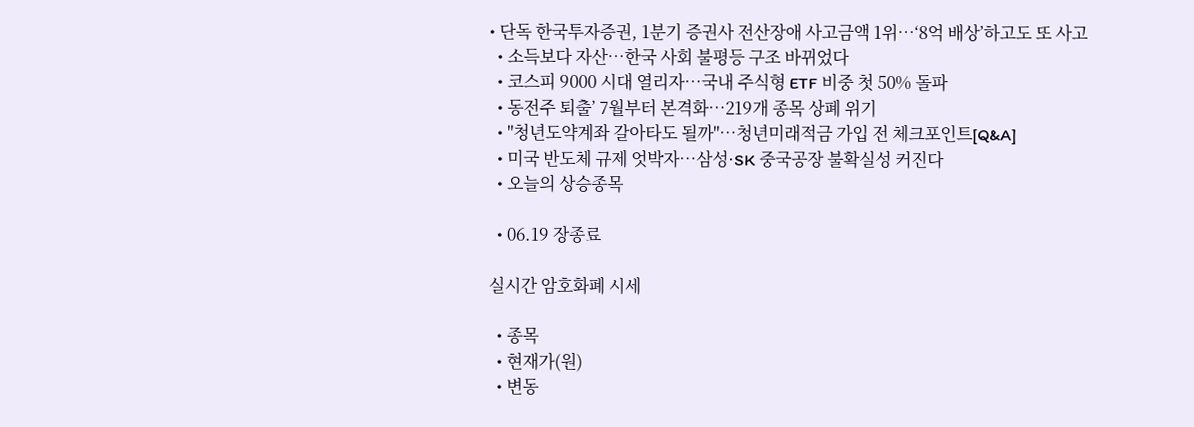• 단독 한국투자증권, 1분기 증권사 전산장애 사고금액 1위⋯‘8억 배상’하고도 또 사고
  • 소득보다 자산…한국 사회 불평등 구조 바뀌었다
  • 코스피 9000 시대 열리자…국내 주식형 ETF 비중 첫 50% 돌파
  • 동전주 퇴출’ 7월부터 본격화…219개 종목 상폐 위기
  • "청년도약계좌 갈아타도 될까"…청년미래적금 가입 전 체크포인트[Q&A]
  • 미국 반도체 규제 엇박자…삼성·SK 중국공장 불확실성 커진다
  • 오늘의 상승종목

  • 06.19 장종료

실시간 암호화폐 시세

  • 종목
  • 현재가(원)
  • 변동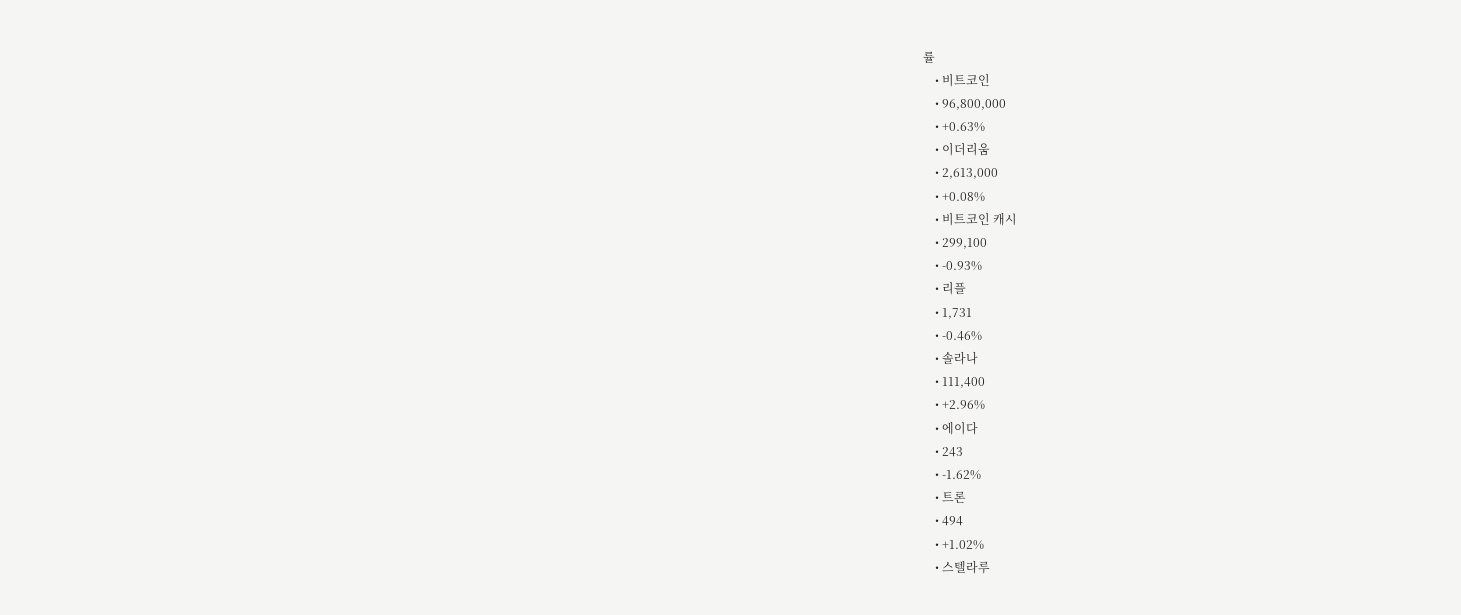률
    • 비트코인
    • 96,800,000
    • +0.63%
    • 이더리움
    • 2,613,000
    • +0.08%
    • 비트코인 캐시
    • 299,100
    • -0.93%
    • 리플
    • 1,731
    • -0.46%
    • 솔라나
    • 111,400
    • +2.96%
    • 에이다
    • 243
    • -1.62%
    • 트론
    • 494
    • +1.02%
    • 스텔라루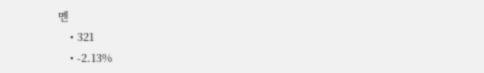멘
    • 321
    • -2.13%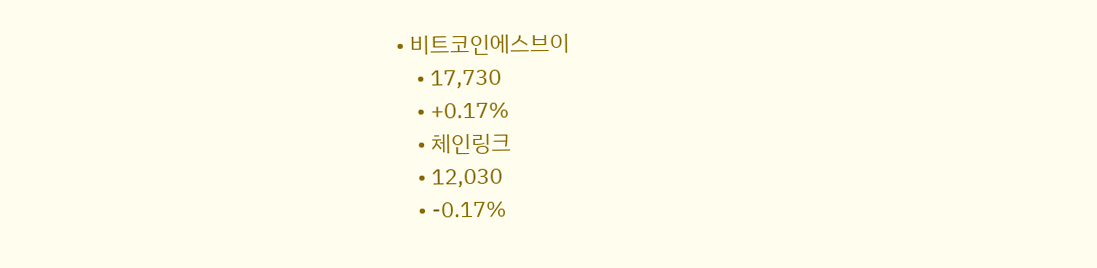• 비트코인에스브이
    • 17,730
    • +0.17%
    • 체인링크
    • 12,030
    • -0.17%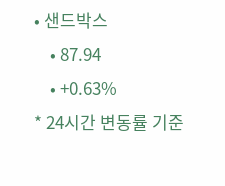• 샌드박스
    • 87.94
    • +0.63%
* 24시간 변동률 기준